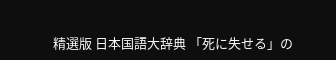精選版 日本国語大辞典 「死に失せる」の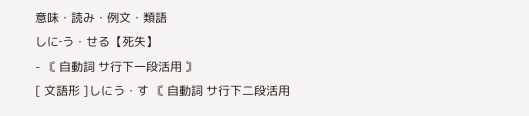意味・読み・例文・類語
しに‐う・せる【死失】
- 〘 自動詞 サ行下一段活用 〙
[ 文語形 ]しにう・す 〘 自動詞 サ行下二段活用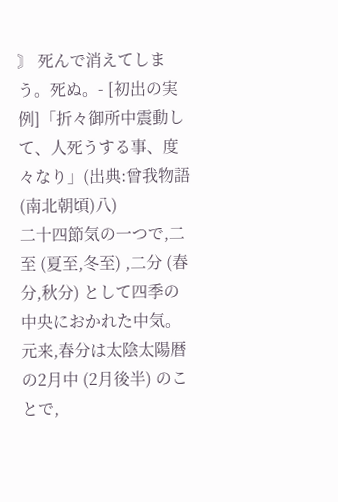〙 死んで消えてしまう。死ぬ。- [初出の実例]「折々御所中震動して、人死うする事、度々なり」(出典:曾我物語(南北朝頃)八)
二十四節気の一つで,二至 (夏至,冬至) ,二分 (春分,秋分) として四季の中央におかれた中気。元来,春分は太陰太陽暦の2月中 (2月後半) のことで,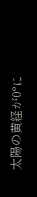太陽の黄経が0°に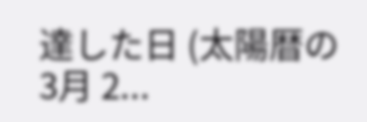達した日 (太陽暦の3月 2...